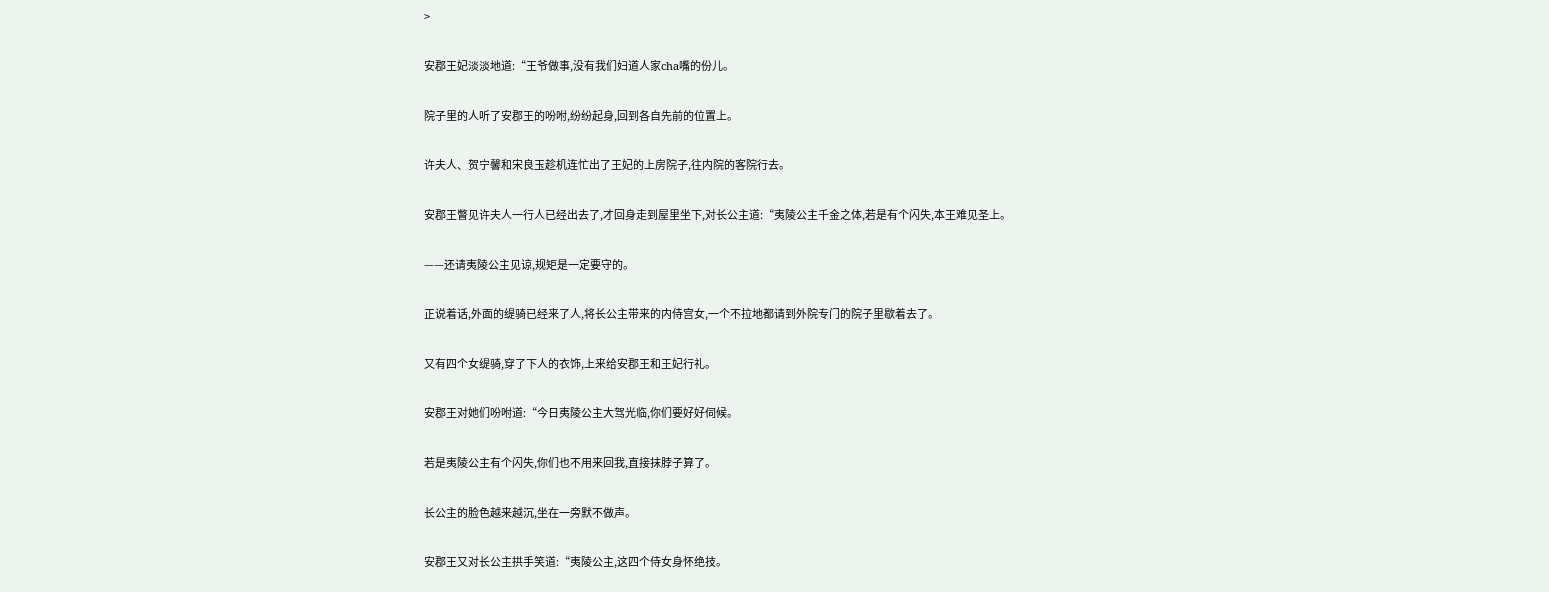>

安郡王妃淡淡地道:“王爷做事,没有我们妇道人家cha嘴的份儿。

院子里的人听了安郡王的吩咐,纷纷起身,回到各自先前的位置上。

许夫人、贺宁馨和宋良玉趁机连忙出了王妃的上房院子,往内院的客院行去。

安郡王瞥见许夫人一行人已经出去了,才回身走到屋里坐下,对长公主道:“夷陵公主千金之体,若是有个闪失,本王难见圣上。

——还请夷陵公主见谅,规矩是一定要守的。

正说着话,外面的缇骑已经来了人,将长公主带来的内侍宫女,一个不拉地都请到外院专门的院子里歇着去了。

又有四个女缇骑,穿了下人的衣饰,上来给安郡王和王妃行礼。

安郡王对她们吩咐道:“今日夷陵公主大驾光临,你们要好好伺候。

若是夷陵公主有个闪失,你们也不用来回我,直接抹脖子算了。

长公主的脸色越来越沉,坐在一旁默不做声。

安郡王又对长公主拱手笑道:“夷陵公主,这四个侍女身怀绝技。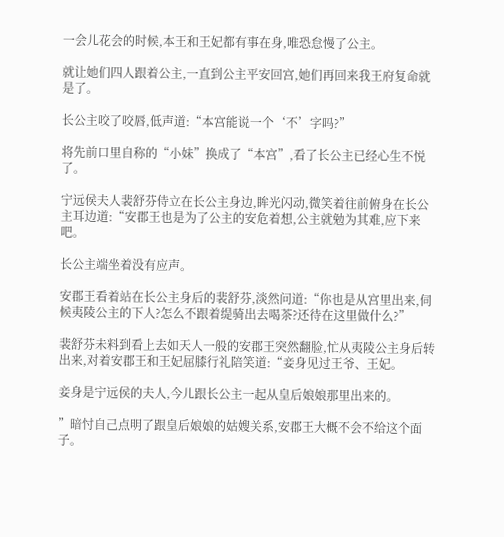一会儿花会的时候,本王和王妃都有事在身,唯恐怠慢了公主。

就让她们四人跟着公主,一直到公主平安回宫,她们再回来我王府复命就是了。

长公主咬了咬唇,低声道:“本宫能说一个‘不’字吗?”

将先前口里自称的“小妹”换成了“本宫”,看了长公主已经心生不悦了。

宁远侯夫人裴舒芬侍立在长公主身边,眸光闪动,微笑着往前俯身在长公主耳边道:“安郡王也是为了公主的安危着想,公主就勉为其难,应下来吧。

长公主端坐着没有应声。

安郡王看着站在长公主身后的裴舒芬,淡然问道:“你也是从宫里出来,伺候夷陵公主的下人?怎么不跟着缇骑出去喝茶?还待在这里做什么?”

裴舒芬未料到看上去如天人一般的安郡王突然翻脸,忙从夷陵公主身后转出来,对着安郡王和王妃屈膝行礼陪笑道:“妾身见过王爷、王妃。

妾身是宁远侯的夫人,今儿跟长公主一起从皇后娘娘那里出来的。

”暗忖自己点明了跟皇后娘娘的姑嫂关系,安郡王大概不会不给这个面子。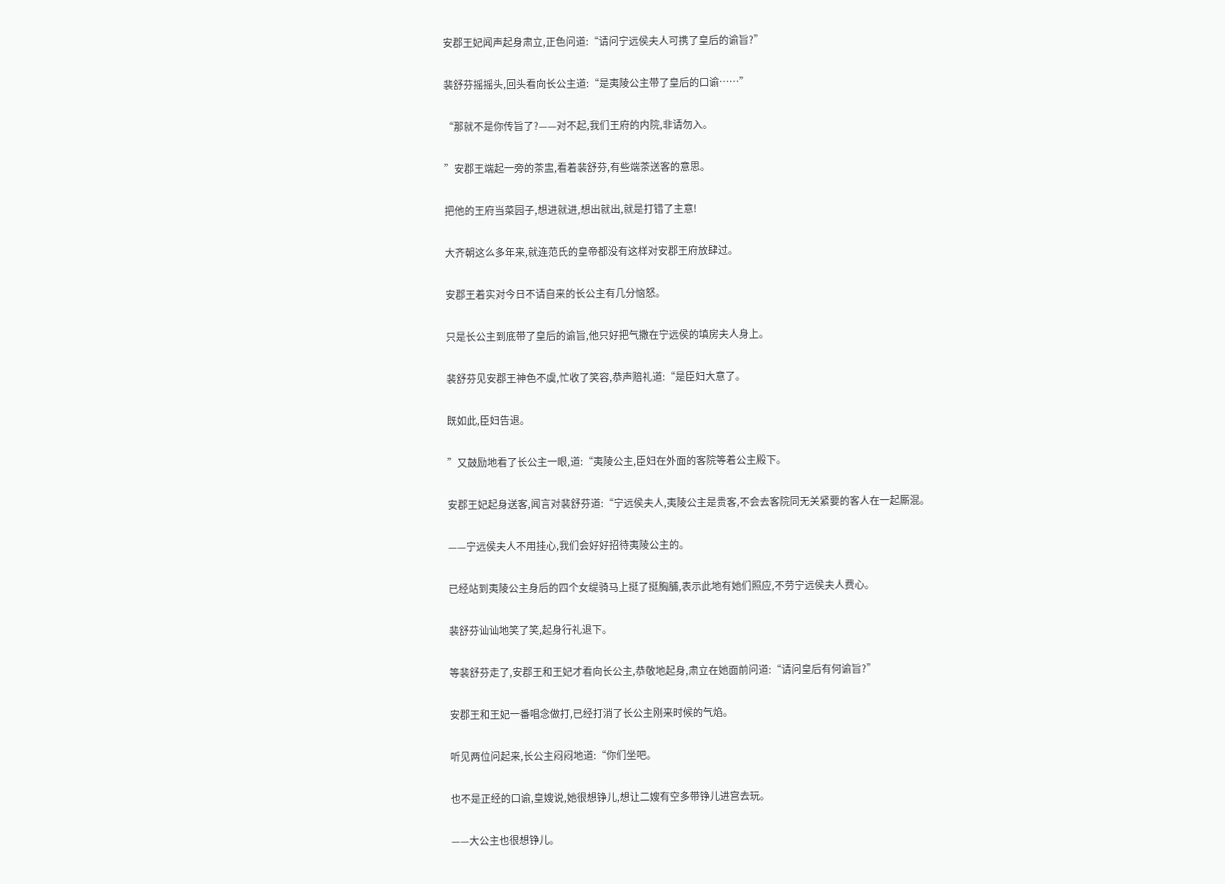安郡王妃闻声起身肃立,正色问道:“请问宁远侯夫人可携了皇后的谕旨?”

裴舒芬摇摇头,回头看向长公主道:“是夷陵公主带了皇后的口谕……”

“那就不是你传旨了?——对不起,我们王府的内院,非请勿入。

”安郡王端起一旁的茶盅,看着裴舒芬,有些端茶送客的意思。

把他的王府当菜园子,想进就进,想出就出,就是打错了主意!

大齐朝这么多年来,就连范氏的皇帝都没有这样对安郡王府放肆过。

安郡王着实对今日不请自来的长公主有几分恼怒。

只是长公主到底带了皇后的谕旨,他只好把气撒在宁远侯的填房夫人身上。

裴舒芬见安郡王神色不虞,忙收了笑容,恭声赔礼道:“是臣妇大意了。

既如此,臣妇告退。

”又鼓励地看了长公主一眼,道:“夷陵公主,臣妇在外面的客院等着公主殿下。

安郡王妃起身送客,闻言对裴舒芬道:“宁远侯夫人,夷陵公主是贵客,不会去客院同无关紧要的客人在一起厮混。

——宁远侯夫人不用挂心,我们会好好招待夷陵公主的。

已经站到夷陵公主身后的四个女缇骑马上挺了挺胸脯,表示此地有她们照应,不劳宁远侯夫人费心。

裴舒芬讪讪地笑了笑,起身行礼退下。

等裴舒芬走了,安郡王和王妃才看向长公主,恭敬地起身,肃立在她面前问道:“请问皇后有何谕旨?”

安郡王和王妃一番唱念做打,已经打消了长公主刚来时候的气焰。

听见两位问起来,长公主闷闷地道:“你们坐吧。

也不是正经的口谕,皇嫂说,她很想铮儿,想让二嫂有空多带铮儿进宫去玩。

——大公主也很想铮儿。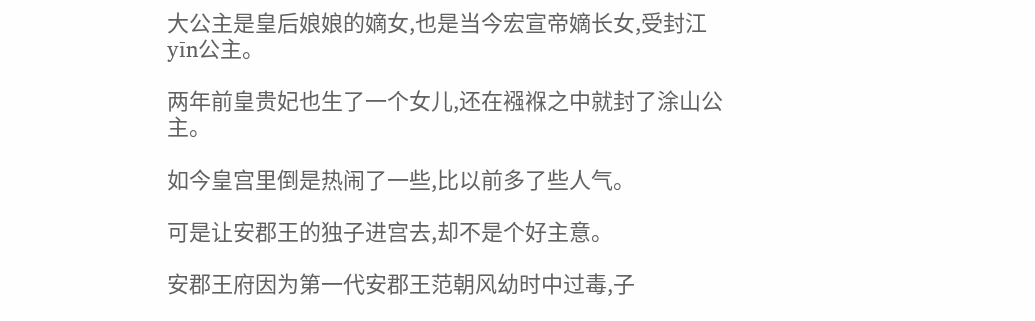大公主是皇后娘娘的嫡女,也是当今宏宣帝嫡长女,受封江yīn公主。

两年前皇贵妃也生了一个女儿,还在襁褓之中就封了涂山公主。

如今皇宫里倒是热闹了一些,比以前多了些人气。

可是让安郡王的独子进宫去,却不是个好主意。

安郡王府因为第一代安郡王范朝风幼时中过毒,子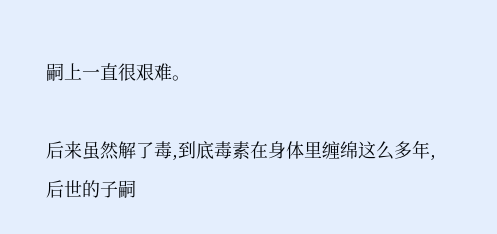嗣上一直很艰难。

后来虽然解了毒,到底毒素在身体里缠绵这么多年,后世的子嗣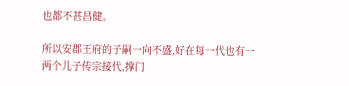也都不甚昌健。

所以安郡王府的子嗣一向不盛,好在每一代也有一两个儿子传宗接代,撑门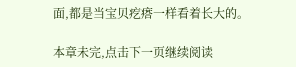面,都是当宝贝疙瘩一样看着长大的。

本章未完,点击下一页继续阅读